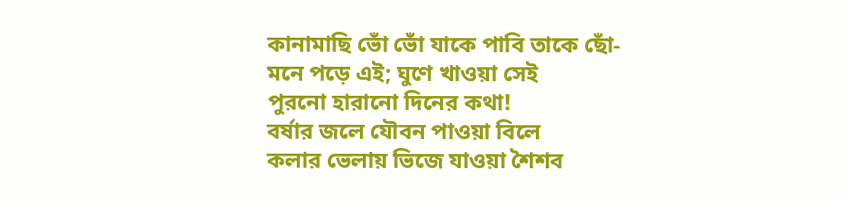কানামাছি ভোঁ ভোঁ যাকে পাবি তাকে ছোঁ-
মনে পড়ে এই; ঘুণে খাওয়া সেই
পুরনো হারানো দিনের কথা!
বর্ষার জলে যৌবন পাওয়া বিলে
কলার ভেলায় ভিজে যাওয়া শৈশব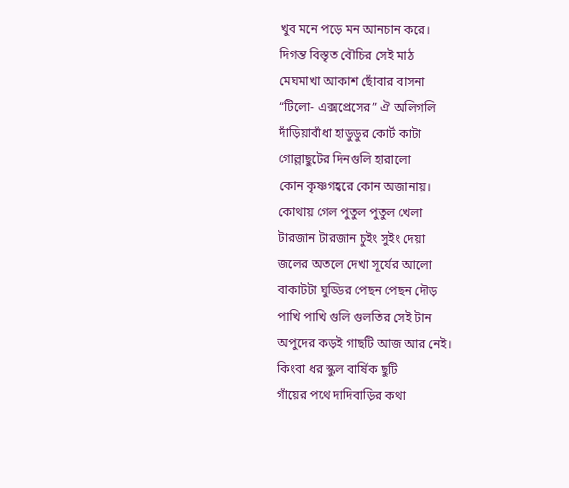খুব মনে পড়ে মন আনচান করে।
দিগন্ত বিস্তৃত বৌচির সেই মাঠ
মেঘমাখা আকাশ ছোঁবার বাসনা
“টিলো- এক্সপ্রেসের” ঐ অলিগলি
দাঁড়িয়াবাঁধা হাডুডুর কোর্ট কাটা
গোল্লাছুটের দিনগুলি হারালো
কোন কৃষ্ণগহ্বরে কোন অজানায়।
কোথায় গেল পুতুল পুতুল খেলা
টারজান টারজান চুইং সুইং দেয়া
জলের অতলে দেখা সূর্যের আলো
বাকাটটা ঘুড্ডির পেছন পেছন দৌড়
পাখি পাখি গুলি গুলতির সেই টান
অপুদের কড়ই গাছটি আজ আর নেই।
কিংবা ধর স্কুল বার্ষিক ছুটি
গাঁয়ের পথে দাদিবাড়ির কথা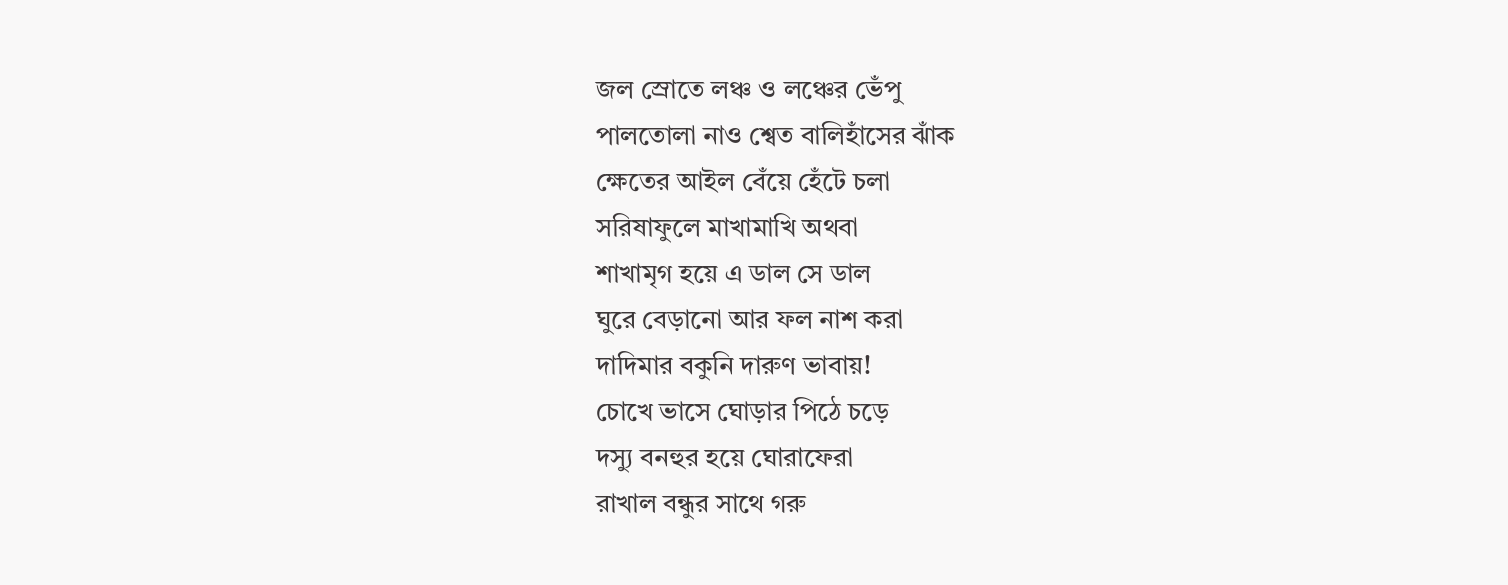জল স্রোতে লঞ্চ ও লঞ্চের ভেঁপু
পালতোলা নাও শ্বেত বালিহাঁসের ঝাঁক
ক্ষেতের আইল বেঁয়ে হেঁটে চলা
সরিষাফুলে মাখামাখি অথবা
শাখামৃগ হয়ে এ ডাল সে ডাল
ঘুরে বেড়ানো আর ফল নাশ করা
দাদিমার বকুনি দারুণ ভাবায়!
চোখে ভাসে ঘোড়ার পিঠে চড়ে
দস্যু বনহুর হয়ে ঘোরাফেরা
রাখাল বন্ধুর সাথে গরু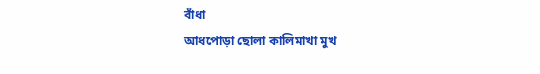বাঁধা
আধপোড়া ছোলা কালিমাখা মুখ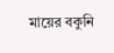মায়ের বকুনি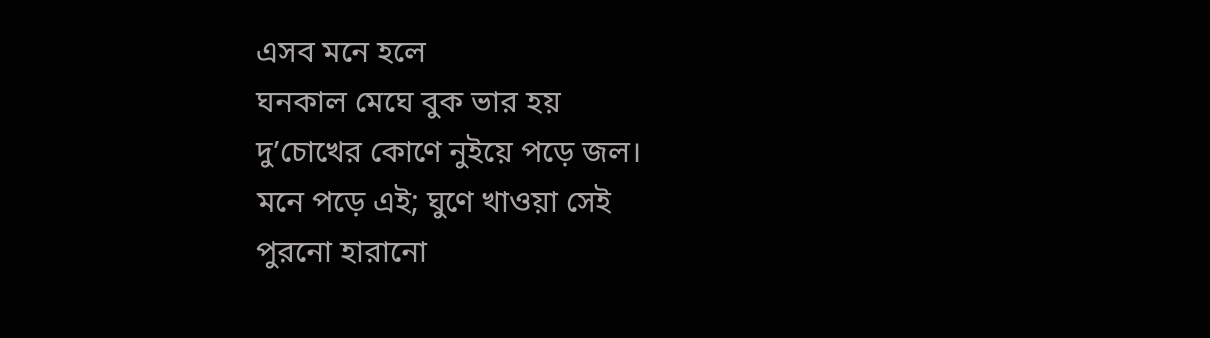এসব মনে হলে
ঘনকাল মেঘে বুক ভার হয়
দু’চোখের কোণে নুইয়ে পড়ে জল।
মনে পড়ে এই; ঘুণে খাওয়া সেই
পুরনো হারানো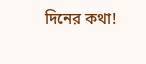দিনের কথা!